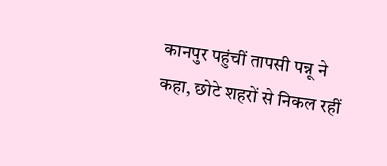कानपुर पहुंचीं तापसी पन्नू ने कहा, छोटे शहरों से निकल रहीं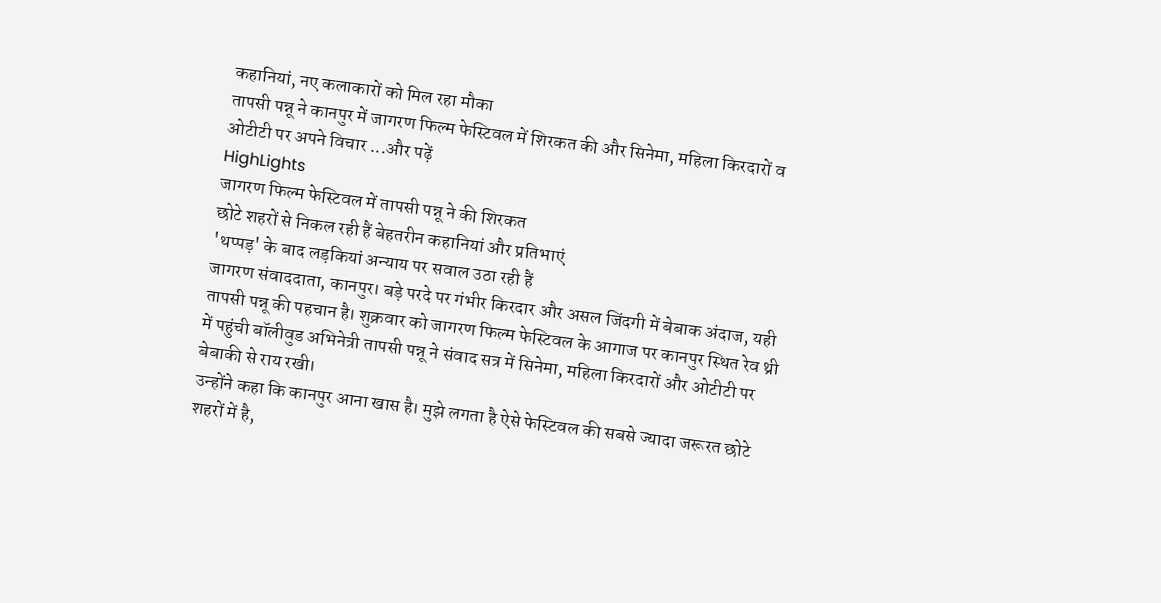कहानियां, नए कलाकारों को मिल रहा मौका
तापसी पन्नू ने कानपुर में जागरण फिल्म फेस्टिवल में शिरकत की और सिनेमा, महिला किरदारों व ओटीटी पर अपने विचार ...और पढ़ें
HighLights
जागरण फिल्म फेस्टिवल में तापसी पन्नू ने की शिरकत
छोटे शहरों से निकल रही हैं बेहतरीन कहानियां और प्रतिभाएं
'थप्पड़' के बाद लड़कियां अन्याय पर सवाल उठा रही हैं
जागरण संवाददाता, कानपुर। बड़े परदे पर गंभीर किरदार और असल जिंदगी में बेबाक अंदाज, यही तापसी पन्नू की पहचान है। शुक्रवार को जागरण फिल्म फेस्टिवल के आगाज पर कानपुर स्थित रेव थ्री में पहुंची बॉलीवुड अभिनेत्री तापसी पन्नू ने संवाद सत्र में सिनेमा, महिला किरदारों और ओटीटी पर बेबाकी से राय रखी।
उन्होंने कहा कि कानपुर आना खास है। मुझे लगता है ऐसे फेस्टिवल की सबसे ज्यादा जरूरत छोटे शहरों में है,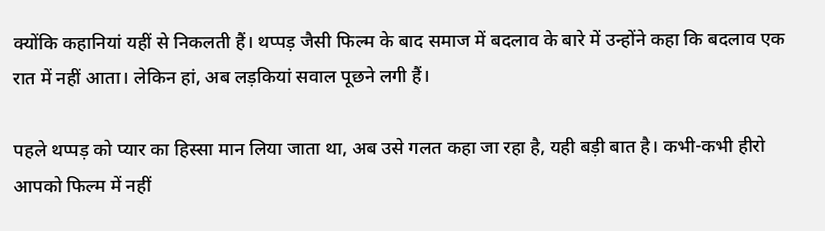क्योंकि कहानियां यहीं से निकलती हैं। थप्पड़ जैसी फिल्म के बाद समाज में बदलाव के बारे में उन्होंने कहा कि बदलाव एक रात में नहीं आता। लेकिन हां, अब लड़कियां सवाल पूछने लगी हैं।

पहले थप्पड़ को प्यार का हिस्सा मान लिया जाता था, अब उसे गलत कहा जा रहा है, यही बड़ी बात है। कभी-कभी हीरो आपको फिल्म में नहीं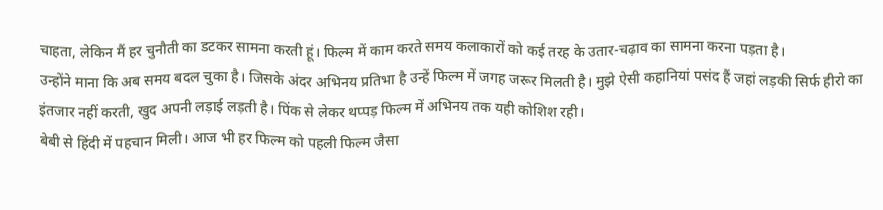चाहता, लेकिन मैं हर चुनौती का डटकर सामना करती हूं। फिल्म में काम करते समय कलाकारों को कई तरह के उतार-चढ़ाव का सामना करना पड़ता है।
उन्होंने माना कि अब समय बदल चुका है। जिसके अंदर अभिनय प्रतिभा है उन्हें फिल्म में जगह जरूर मिलती है। मुझे ऐसी कहानियां पसंद हैं जहां लड़की सिर्फ हीरो का इंतजार नहीं करती, खुद अपनी लड़ाई लड़ती है। पिंक से लेकर थप्पड़ फिल्म में अभिनय तक यही कोशिश रही।
बेबी से हिंदी में पहचान मिली। आज भी हर फिल्म को पहली फिल्म जैसा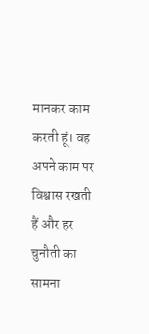मानकर काम करती हूं। वह अपने काम पर विश्वास रखती हैं और हर चुनौती का सामना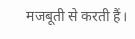मजबूती से करती हैं।